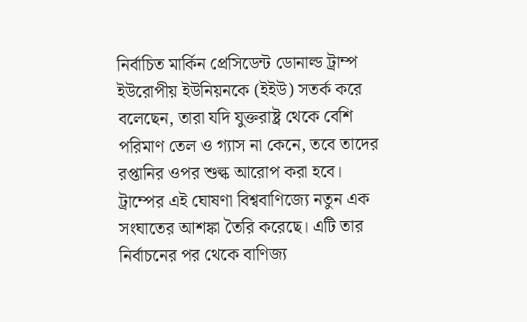নির্বাচিত মার্কিন প্রেসিডেন্ট ডোনাল্ড ট্রাম্প ইউরোপীয় ইউনিয়নকে (ইইউ) সতর্ক করে বলেছেন, তারা যদি যুক্তরাষ্ট্র থেকে বেশি পরিমাণ তেল ও গ্যাস না কেনে, তবে তাদের রপ্তানির ওপর শুল্ক আরোপ করা হবে।
ট্রাম্পের এই ঘোষণা বিশ্ববাণিজ্যে নতুন এক সংঘাতের আশঙ্কা তৈরি করেছে। এটি তার নির্বাচনের পর থেকে বাণিজ্য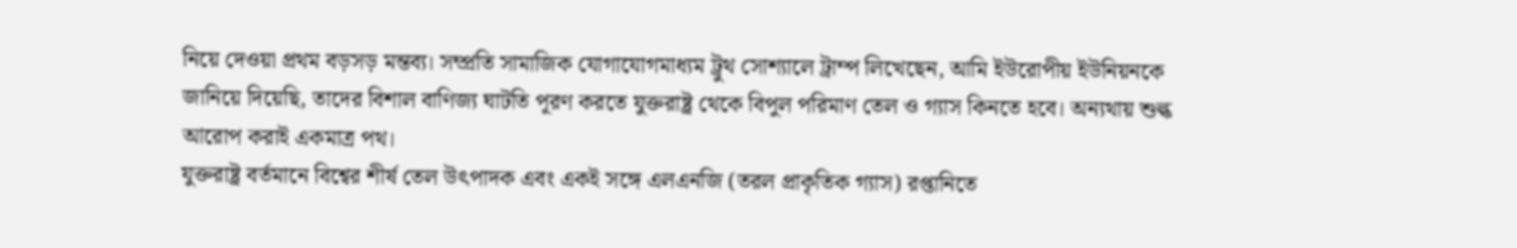নিয়ে দেওয়া প্রথম বড়সড় মন্তব্য। সম্প্রতি সামাজিক যোগাযোগমাধ্যম ট্রুথ সোশ্যালে ট্রাম্প লিখেছেন, আমি ইউরোপীয় ইউনিয়নকে জানিয়ে দিয়েছি, তাদের বিশাল বাণিজ্য ঘাটতি পূরণ করতে যুক্তরাষ্ট্র থেকে বিপুল পরিমাণ তেল ও গ্যাস কিনতে হবে। অন্যথায় শুল্ক আরোপ করাই একমাত্র পথ।
যুক্তরাষ্ট্র বর্তমানে বিশ্বের শীর্ষ তেল উৎপাদক এবং একই সঙ্গে এলএনজি (তরল প্রাকৃতিক গ্যাস) রপ্তানিতে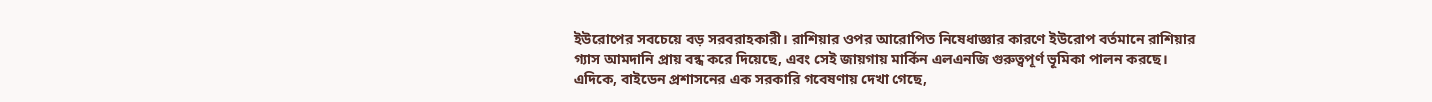ইউরোপের সবচেয়ে বড় সরবরাহকারী। রাশিয়ার ওপর আরোপিত নিষেধাজ্ঞার কারণে ইউরোপ বর্তমানে রাশিয়ার গ্যাস আমদানি প্রায় বন্ধ করে দিয়েছে, এবং সেই জায়গায় মার্কিন এলএনজি গুরুত্বপূর্ণ ভূমিকা পালন করছে।
এদিকে, বাইডেন প্রশাসনের এক সরকারি গবেষণায় দেখা গেছে,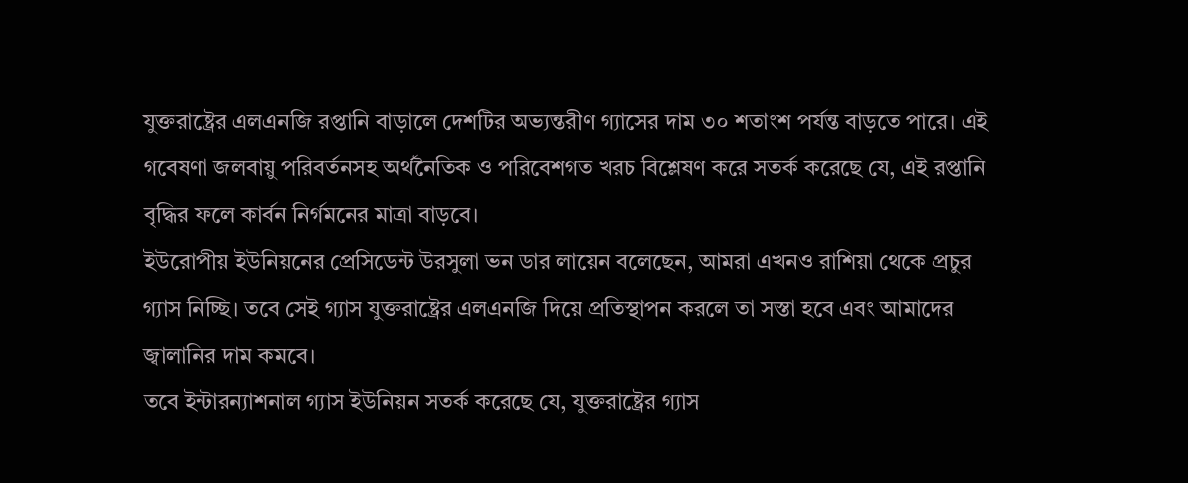যুক্তরাষ্ট্রের এলএনজি রপ্তানি বাড়ালে দেশটির অভ্যন্তরীণ গ্যাসের দাম ৩০ শতাংশ পর্যন্ত বাড়তে পারে। এই গবেষণা জলবায়ু পরিবর্তনসহ অর্থনৈতিক ও পরিবেশগত খরচ বিশ্লেষণ করে সতর্ক করেছে যে, এই রপ্তানি বৃদ্ধির ফলে কার্বন নির্গমনের মাত্রা বাড়বে।
ইউরোপীয় ইউনিয়নের প্রেসিডেন্ট উরসুলা ভন ডার লায়েন বলেছেন, আমরা এখনও রাশিয়া থেকে প্রচুর গ্যাস নিচ্ছি। তবে সেই গ্যাস যুক্তরাষ্ট্রের এলএনজি দিয়ে প্রতিস্থাপন করলে তা সস্তা হবে এবং আমাদের জ্বালানির দাম কমবে।
তবে ইন্টারন্যাশনাল গ্যাস ইউনিয়ন সতর্ক করেছে যে, যুক্তরাষ্ট্রের গ্যাস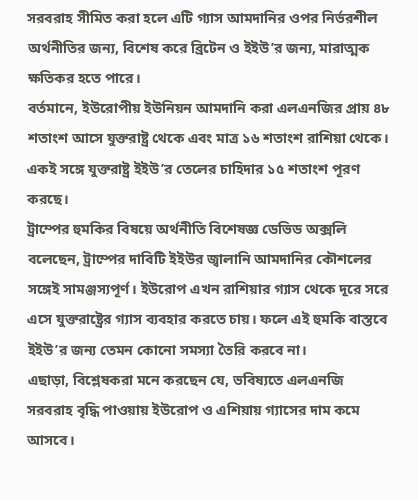সরবরাহ সীমিত করা হলে এটি গ্যাস আমদানির ওপর নির্ভরশীল অর্থনীতির জন্য, বিশেষ করে ব্রিটেন ও ইইউ’র জন্য, মারাত্মক ক্ষতিকর হতে পারে।
বর্তমানে, ইউরোপীয় ইউনিয়ন আমদানি করা এলএনজির প্রায় ৪৮ শতাংশ আসে যুক্তরাষ্ট্র থেকে এবং মাত্র ১৬ শতাংশ রাশিয়া থেকে। একই সঙ্গে যুক্তরাষ্ট্র ইইউ’র তেলের চাহিদার ১৫ শতাংশ পূরণ করছে।
ট্রাম্পের হুমকির বিষয়ে অর্থনীতি বিশেষজ্ঞ ডেভিড অক্সলি বলেছেন, ট্রাম্পের দাবিটি ইইউর জ্বালানি আমদানির কৌশলের সঙ্গেই সামঞ্জস্যপূর্ণ। ইউরোপ এখন রাশিয়ার গ্যাস থেকে দূরে সরে এসে যুক্তরাষ্ট্রের গ্যাস ব্যবহার করতে চায়। ফলে এই হুমকি বাস্তবে ইইউ’র জন্য তেমন কোনো সমস্যা তৈরি করবে না।
এছাড়া, বিশ্লেষকরা মনে করছেন যে, ভবিষ্যতে এলএনজি সরবরাহ বৃদ্ধি পাওয়ায় ইউরোপ ও এশিয়ায় গ্যাসের দাম কমে আসবে।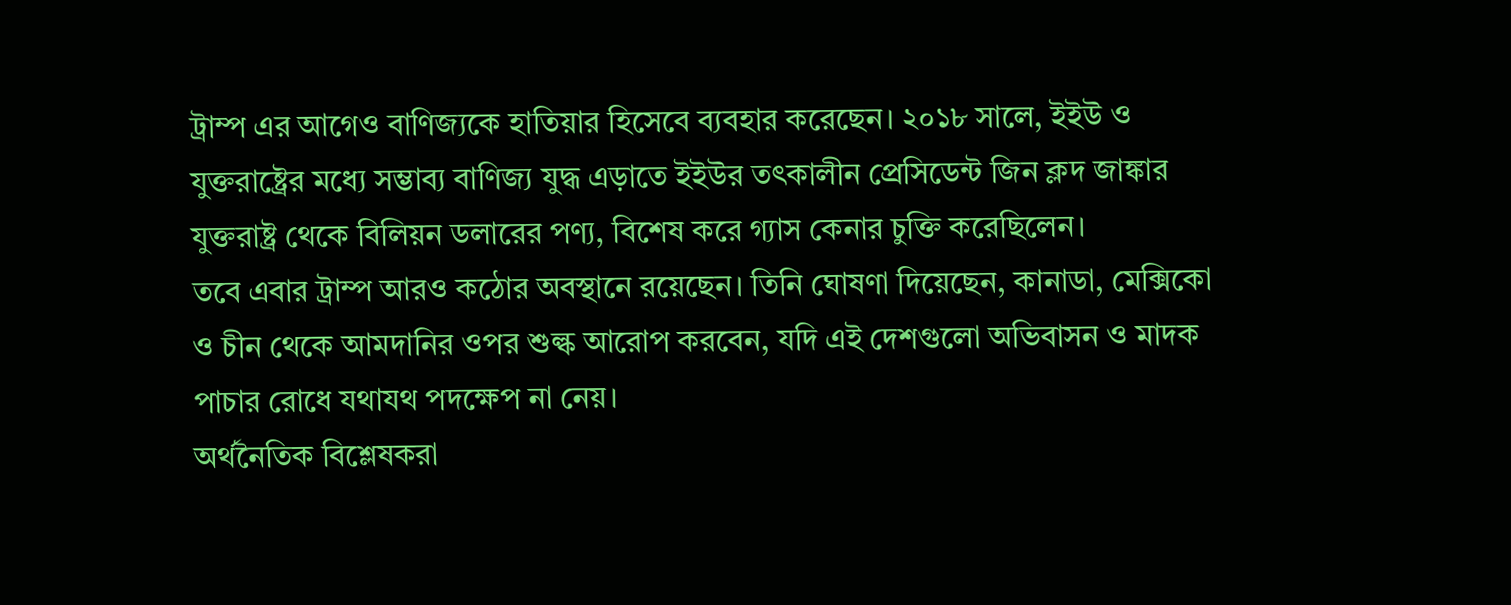ট্রাম্প এর আগেও বাণিজ্যকে হাতিয়ার হিসেবে ব্যবহার করেছেন। ২০১৮ সালে, ইইউ ও যুক্তরাষ্ট্রের মধ্যে সম্ভাব্য বাণিজ্য যুদ্ধ এড়াতে ইইউর তৎকালীন প্রেসিডেন্ট জিন ক্লদ জাঙ্কার যুক্তরাষ্ট্র থেকে বিলিয়ন ডলারের পণ্য, বিশেষ করে গ্যাস কেনার চুক্তি করেছিলেন।
তবে এবার ট্রাম্প আরও কঠোর অবস্থানে রয়েছেন। তিনি ঘোষণা দিয়েছেন, কানাডা, মেক্সিকো ও চীন থেকে আমদানির ওপর শুল্ক আরোপ করবেন, যদি এই দেশগুলো অভিবাসন ও মাদক পাচার রোধে যথাযথ পদক্ষেপ না নেয়।
অর্থনৈতিক বিশ্লেষকরা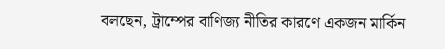বলছেন, ট্রাম্পের বাণিজ্য নীতির কারণে একজন মার্কিন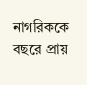নাগরিককে বছরে প্রায়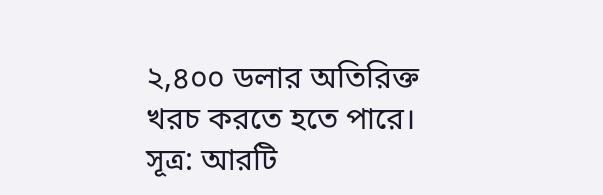২,৪০০ ডলার অতিরিক্ত খরচ করতে হতে পারে।
সূত্র: আরটি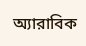অ্যারাবিক